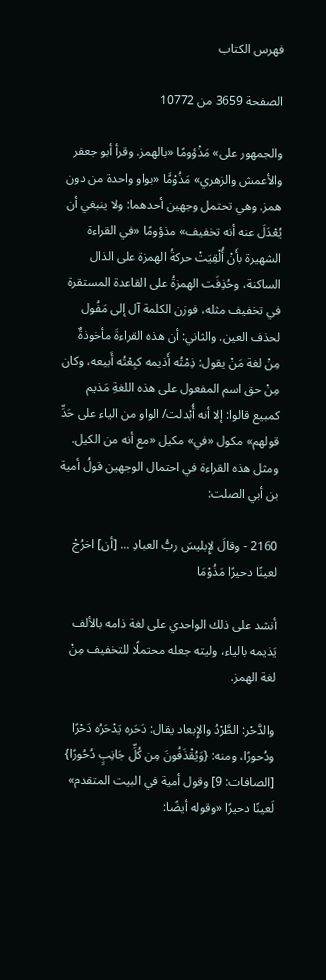فهرس الكتاب

الصفحة 3659 من 10772

والجمهور على» مَذْؤومًا «بالهمز. وقرأ أبو جعفر والأعمش والزهري» مَذُوْمًَا «بواو واحدة من دون همز. وهي تحتمل وجهين أحدهما: ولا ينبغي أن يُعْدَلَ عنه أنه تخفيف» مذؤومًا «في القراءة الشهيرة بأَنْ أُلْقِيَتْ حركةُ الهمزة على الذال الساكنة، وحُذِفَت الهمزةُ على القاعدة المستقرة في تخفيف مثله، فوزن الكلمة آل إلى مَفُول لحذف العين. والثاني: أن هذه القراءةَ مأخوذةٌ مِنْ لغة مَنْ يقول: ذِمْتُه أَذيمه كبِعْتُه أَبيعه، وكان مِنْ حق اسم المفعول على هذه اللغةِ مَذيم كمبيع قالوا: إلا أنه أُبْدلت/ الواو من الياء على حَدِّ قولهم» مكول «في» مكيل «مع أنه من الكيل. ومثل هذه القراءة في احتمال الوجهين قولُ أمية بن أبي الصلت:

2160 - وقالَ لإِبليسَ ربُّ العبادِ ... [أن] اخرُجْ لعينًا دحيرًا مَذُوْمَا

أنشد على ذلك الواحدي على لغة ذامه بالألف يَذيمه بالياء، وليته جعله محتملًا للتخفيف مِنْ لغة الهمز.

والدَّحْر: الطَّرْدُ والإِبعاد يقال: دَحَره يَدْحَرُه دَحْرًا ودُحورًا، ومنه: {وَيُقْذَفُونَ مِن كُلِّ جَانِبٍ دُحُورًا} [الصافات: 9] وقول أمية في البيت المتقدم» لَعينًا دحيرًا «وقوله أيضًا: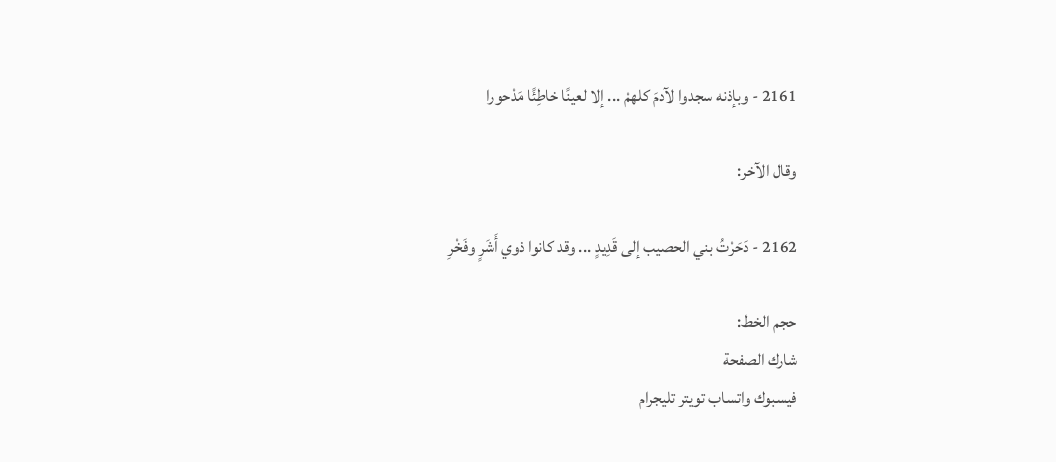2161 - وبإذنه سجدوا لآدمَ كلهمْ ... إلا لعينًا خاطِئًا مَدْحورا

وقال الآخر:

2162 - دَحَرْتُ بني الحصيب إلى قَدِيدٍ ... وقد كانوا ذوي أَشَرٍ وفَخْرِ

حجم الخط:
شارك الصفحة
فيسبوك واتساب تويتر تليجرام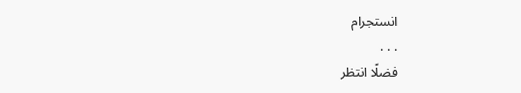انستجرام
. . .
فضلًا انتظر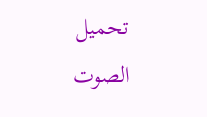تحميل الصوت